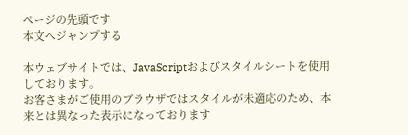ページの先頭です
本文へジャンプする

本ウェブサイトでは、JavaScriptおよびスタイルシートを使用しております。
お客さまがご使用のブラウザではスタイルが未適応のため、本来とは異なった表示になっております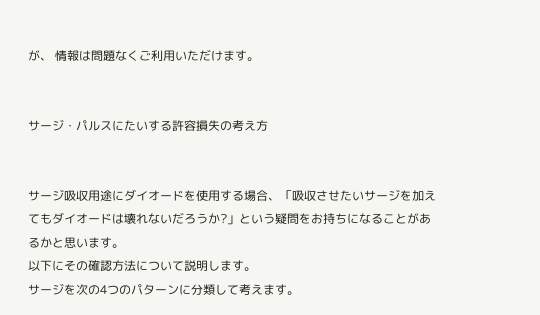が、 情報は問題なくご利用いただけます。


サージ・パルスにたいする許容損失の考え方


サージ吸収用途にダイオードを使用する場合、「吸収させたいサージを加えてもダイオードは壊れないだろうか?」という疑問をお持ちになることがあるかと思います。
以下にその確認方法について説明します。
サージを次の4つのパターンに分類して考えます。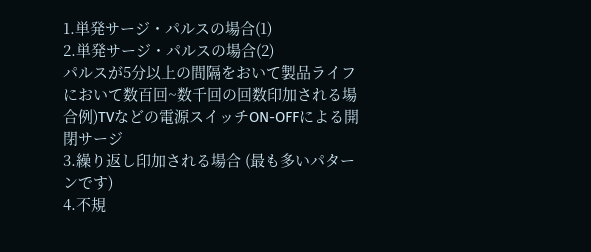1.単発サージ・パルスの場合(1)
2.単発サージ・パルスの場合(2)
パルスが5分以上の間隔をおいて製品ライフにおいて数百回~数千回の回数印加される場合例)TVなどの電源スイッチON-OFFによる開閉サージ
3.繰り返し印加される場合 (最も多いパターンです)
4.不規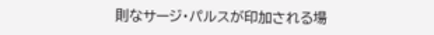則なサージ・パルスが印加される場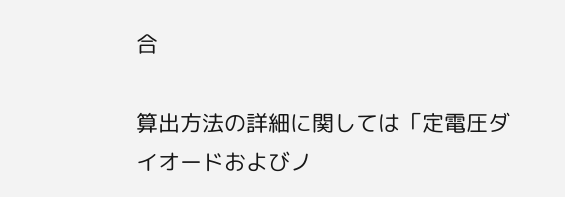合

算出方法の詳細に関しては「定電圧ダイオードおよびノ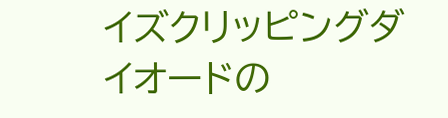イズクリッピングダイオードの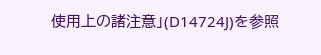使用上の諸注意」(D14724J)を参照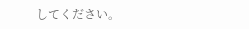してください。